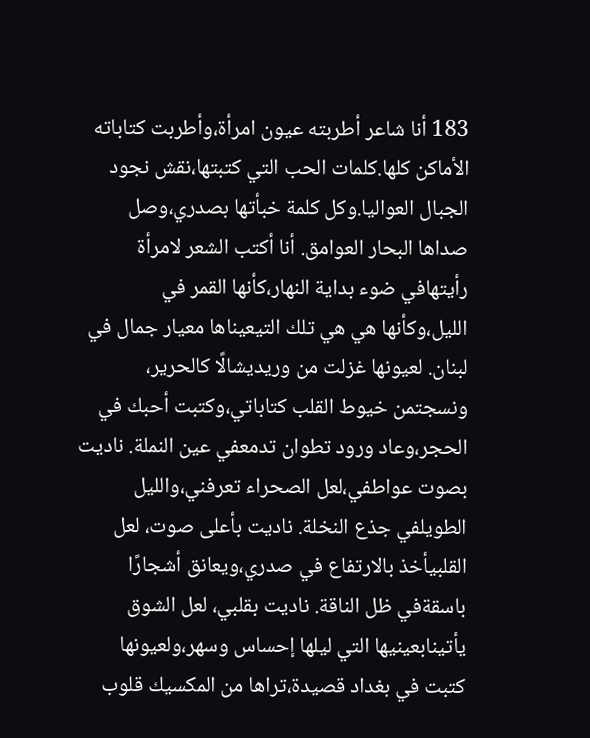183 أنا شاعر أطربته عيون امرأة،وأطربت كتاباته الأماكن كلها.كلمات الحب التي كتبتها،نقش نجود الجبال العواليا.وكل كلمة خبأتها بصدري،وصل صداها البحار العوامق. أنا أكتب الشعر لامرأة رأيتهافي ضوء بداية النهار،كأنها القمر في الليل،وكأنها هي هي تلك التيعيناها معيار جمال في لبنان. لعيونها غزلت من وريديشالًا كالحرير، ونسجتمن خيوط القلب كتاباتي،وكتبت أحبك في الحجر،وعاد ورود تطوان تدمعفي عين النملة. ناديت بصوت عواطفي،لعل الصحراء تعرفني،والليل الطويلفي جذع النخلة. ناديت بأعلى صوت، لعل القلبيأخذ بالارتفاع في صدري،ويعانق أشجارًا باسقةفي ظل الناقة. ناديت بقلبي، لعل الشوق يأتينابعينيها التي ليلها إحساس وسهر،ولعيونها كتبت في بغداد قصيدة،تراها من المكسيك قلوب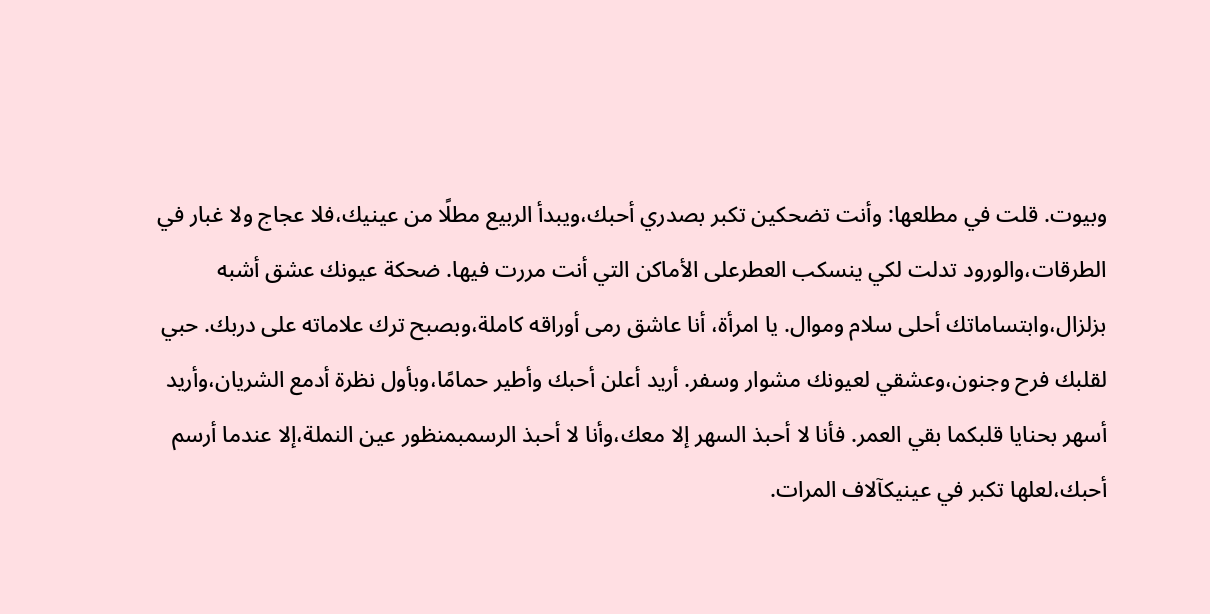وبيوت. قلت في مطلعها: وأنت تضحكين تكبر بصدري أحبك،ويبدأ الربيع مطلًا من عينيك،فلا عجاج ولا غبار في الطرقات،والورود تدلت لكي ينسكب العطرعلى الأماكن التي أنت مررت فيها. ضحكة عيونك عشق أشبه بزلزال،وابتساماتك أحلى سلام وموال. يا امرأة، أنا عاشق رمى أوراقه كاملة،وبصبح ترك علاماته على دربك. حبي لقلبك فرح وجنون،وعشقي لعيونك مشوار وسفر. أريد أعلن أحبك وأطير حمامًا،وبأول نظرة أدمع الشريان،وأريد أسهر بحنايا قلبكما بقي العمر. فأنا لا أحبذ السهر إلا معك،وأنا لا أحبذ الرسمبمنظور عين النملة،إلا عندما أرسم أحبك،لعلها تكبر في عينيكآلاف المرات.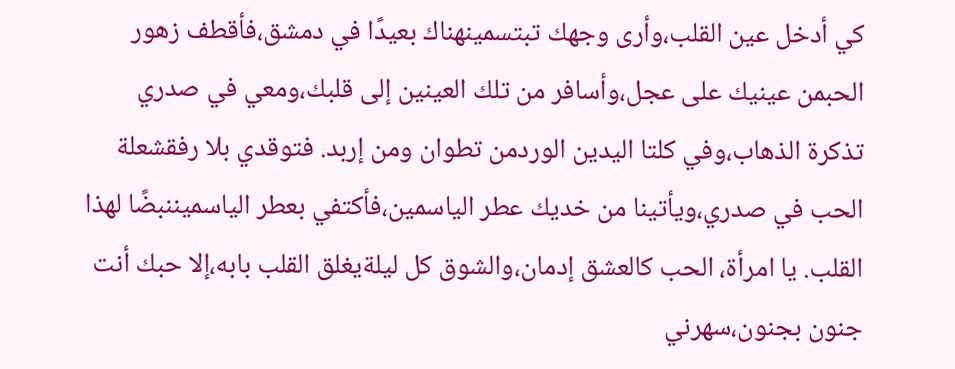كي أدخل عين القلب،وأرى وجهك تبتسمينهناك بعيدًا في دمشق،فأقطف زهور الحبمن عينيك على عجل،وأسافر من تلك العينين إلى قلبك،ومعي في صدري تذكرة الذهاب،وفي كلتا اليدين الوردمن تطوان ومن إربد. فتوقدي بلا رفقشعلة الحب في صدري،ويأتينا من خديك عطر الياسمين،فأكتفي بعطر الياسميننبضًا لهذا القلب. يا امرأة، الحب كالعشق إدمان،والشوق كل ليلةيغلق القلب بابه،إلا حبك أنت جنون بجنون،سهرني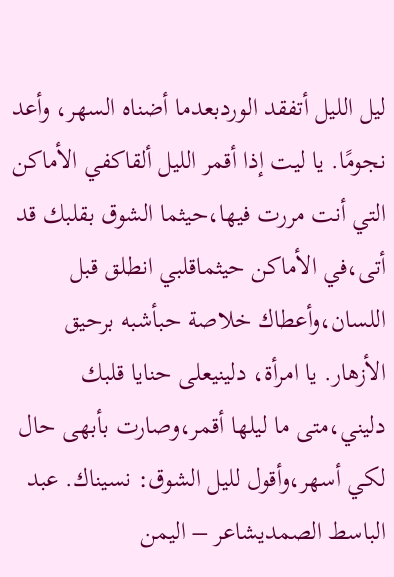ليل الليل أتفقد الوردبعدما أضناه السهر، وأعد نجومًا. يا ليت إذا أقمر الليل ألقاكفي الأماكن التي أنت مررت فيها،حيثما الشوق بقلبك قد أتى،في الأماكن حيثماقلبي انطلق قبل اللسان،وأعطاك خلاصة حبأشبه برحيق الأزهار. يا امرأة، دلينيعلى حنايا قلبك دليني،متى ما ليلها أقمر،وصارت بأبهى حال لكي أسهر،وأقول لليل الشوق: نسيناك. عبد الباسط الصمديشاعر – اليمن